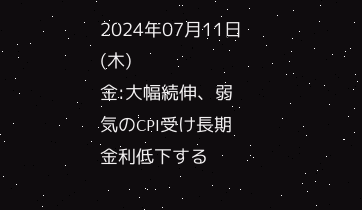2024年07月11日(木)
金:大幅続伸、弱気のCPI受け長期金利低下する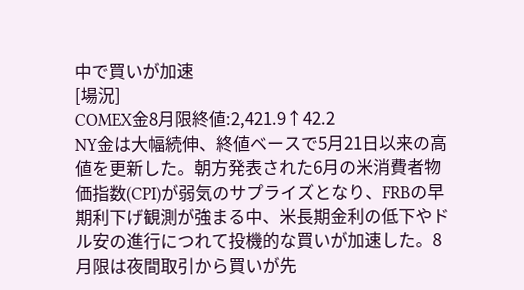中で買いが加速
[場況]
COMEX金8月限終値:2,421.9↑42.2
NY金は大幅続伸、終値ベースで5月21日以来の高値を更新した。朝方発表された6月の米消費者物価指数(CPI)が弱気のサプライズとなり、FRBの早期利下げ観測が強まる中、米長期金利の低下やドル安の進行につれて投機的な買いが加速した。8月限は夜間取引から買いが先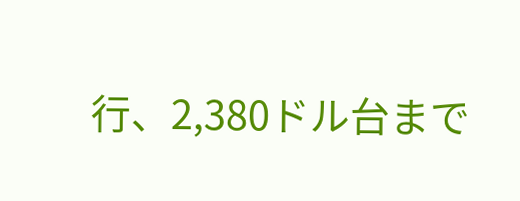行、2,380ドル台まで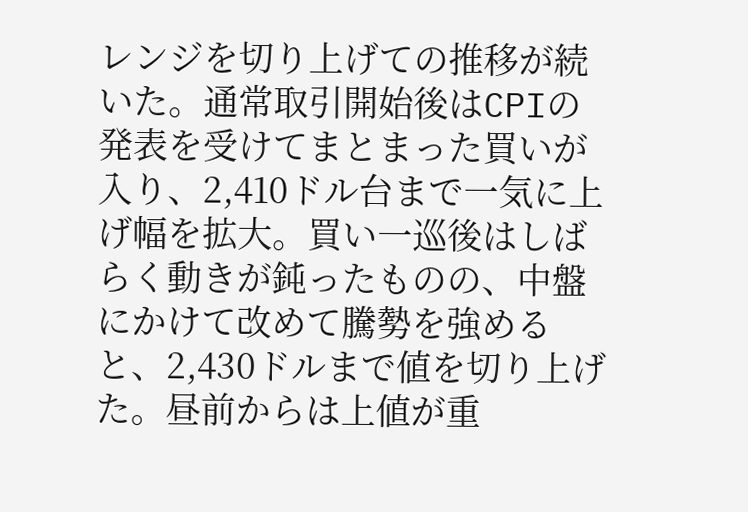レンジを切り上げての推移が続いた。通常取引開始後はCPIの発表を受けてまとまった買いが入り、2,410ドル台まで一気に上げ幅を拡大。買い一巡後はしばらく動きが鈍ったものの、中盤にかけて改めて騰勢を強めると、2,430ドルまで値を切り上げた。昼前からは上値が重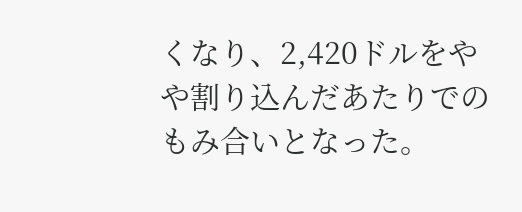くなり、2,420ドルをやや割り込んだあたりでのもみ合いとなった。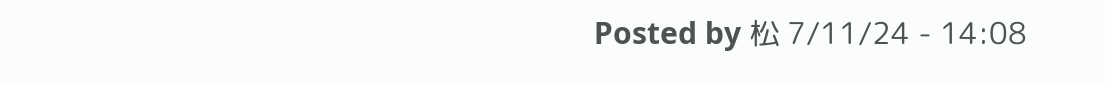Posted by 松 7/11/24 - 14:08